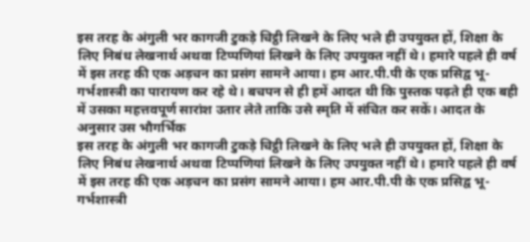इस तरह के अंगुली भर कागजी टुकड़े चिट्ठी लिखने के लिए भले ही उपयुक्त हों, शिक्षा के लिए निबंध लेखनार्थ अथवा टिप्पणियां लिखने के लिए उपयुक्त नहीं थे। हमारे पहले ही वर्ष में इस तरह की एक अड़चन का प्रसंग सामने आया। हम आर.पी.पी के एक प्रसिद्व भू-गर्भशास्त्री का पारायण कर रहे थे। बचपन से ही हमें आदत थी कि पुस्तक पढ़ते ही एक बही में उसका महत्तवपूर्ण सारांश उतार लेते ताकि उसे स्मृति में संचित कर सकें। आदत के अनुसार उस भौगर्भिक
इस तरह के अंगुली भर कागजी टुकड़े चिट्ठी लिखने के लिए भले ही उपयुक्त हों, शिक्षा के लिए निबंध लेखनार्थ अथवा टिप्पणियां लिखने के लिए उपयुक्त नहीं थे। हमारे पहले ही वर्ष में इस तरह की एक अड़चन का प्रसंग सामने आया। हम आर.पी.पी के एक प्रसिद्व भू-गर्भशास्त्री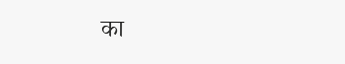का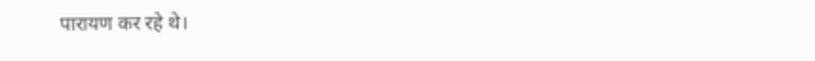पारायण कर रहे थे।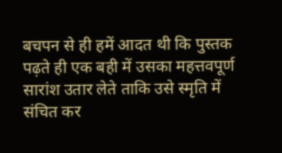बचपन से ही हमें आदत थी कि पुस्तक पढ़ते ही एक बही में उसका महत्तवपूर्ण सारांश उतार लेते ताकि उसे स्मृति में संचित कर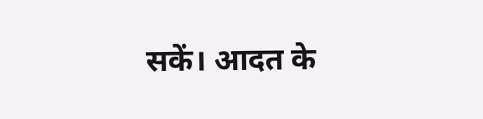सकें। आदत के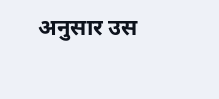अनुसार उस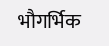भौगर्भिक